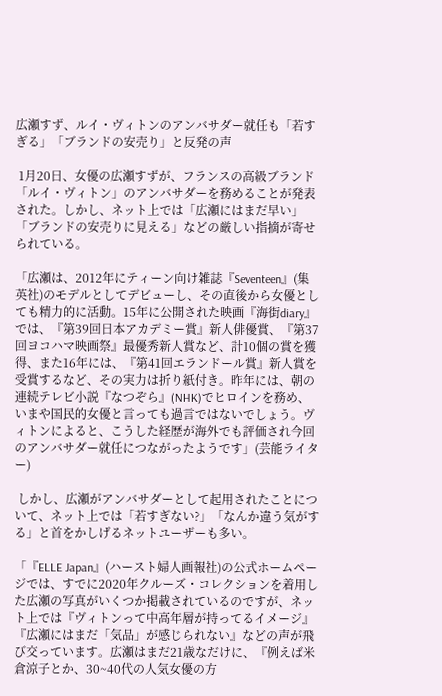広瀬すず、ルイ・ヴィトンのアンバサダー就任も「若すぎる」「ブランドの安売り」と反発の声

 1月20日、女優の広瀬すずが、フランスの高級ブランド「ルイ・ヴィトン」のアンバサダーを務めることが発表された。しかし、ネット上では「広瀬にはまだ早い」「ブランドの安売りに見える」などの厳しい指摘が寄せられている。

「広瀬は、2012年にティーン向け雑誌『Seventeen』(集英社)のモデルとしてデビューし、その直後から女優としても精力的に活動。15年に公開された映画『海街diary』では、『第39回日本アカデミー賞』新人俳優賞、『第37回ヨコハマ映画祭』最優秀新人賞など、計10個の賞を獲得、また16年には、『第41回エランドール賞』新人賞を受賞するなど、その実力は折り紙付き。昨年には、朝の連続テレビ小説『なつぞら』(NHK)でヒロインを務め、いまや国民的女優と言っても過言ではないでしょう。ヴィトンによると、こうした経歴が海外でも評価され今回のアンバサダー就任につながったようです」(芸能ライター)

 しかし、広瀬がアンバサダーとして起用されたことについて、ネット上では「若すぎない?」「なんか違う気がする」と首をかしげるネットユーザーも多い。

「『ELLE Japan』(ハースト婦人画報社)の公式ホームページでは、すでに2020年クルーズ・コレクションを着用した広瀬の写真がいくつか掲載されているのですが、ネット上では『ヴィトンって中高年層が持ってるイメージ』『広瀬にはまだ「気品」が感じられない』などの声が飛び交っています。広瀬はまだ21歳なだけに、『例えば米倉涼子とか、30~40代の人気女優の方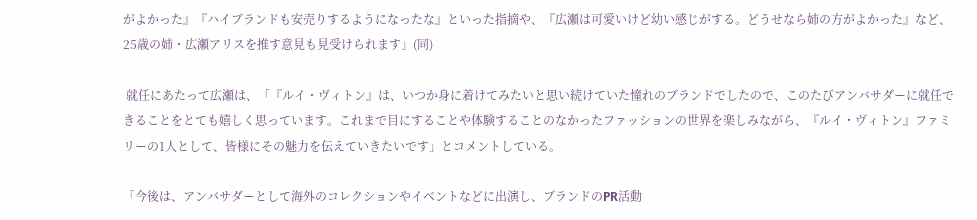がよかった』『ハイブランドも安売りするようになったな』といった指摘や、『広瀬は可愛いけど幼い感じがする。どうせなら姉の方がよかった』など、25歳の姉・広瀬アリスを推す意見も見受けられます」(同)

 就任にあたって広瀬は、「『ルイ・ヴィトン』は、いつか身に着けてみたいと思い続けていた憧れのブランドでしたので、このたびアンバサダーに就任できることをとても嬉しく思っています。これまで目にすることや体験することのなかったファッションの世界を楽しみながら、『ルイ・ヴィトン』ファミリーの1人として、皆様にその魅力を伝えていきたいです」とコメントしている。

「今後は、アンバサダーとして海外のコレクションやイベントなどに出演し、ブランドのPR活動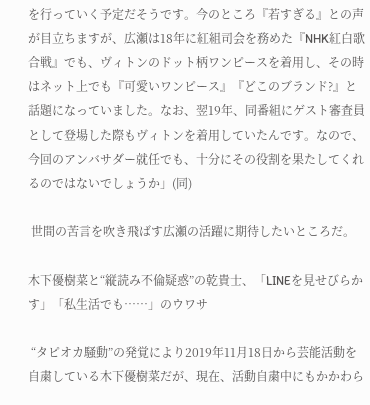を行っていく予定だそうです。今のところ『若すぎる』との声が目立ちますが、広瀬は18年に紅組司会を務めた『NHK紅白歌合戦』でも、ヴィトンのドット柄ワンピースを着用し、その時はネット上でも『可愛いワンピース』『どこのブランド?』と話題になっていました。なお、翌19年、同番組にゲスト審査員として登場した際もヴィトンを着用していたんです。なので、今回のアンバサダー就任でも、十分にその役割を果たしてくれるのではないでしょうか」(同)

 世間の苦言を吹き飛ばす広瀬の活躍に期待したいところだ。

木下優樹菜と“縦読み不倫疑惑”の乾貴士、「LINEを見せびらかす」「私生活でも……」のウワサ

 “タピオカ騒動”の発覚により2019年11月18日から芸能活動を自粛している木下優樹菜だが、現在、活動自粛中にもかかわら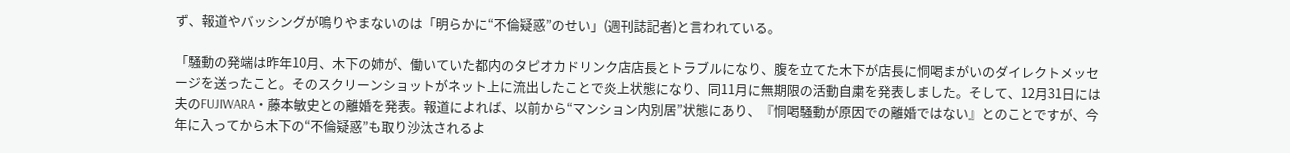ず、報道やバッシングが鳴りやまないのは「明らかに“不倫疑惑”のせい」(週刊誌記者)と言われている。

「騒動の発端は昨年10月、木下の姉が、働いていた都内のタピオカドリンク店店長とトラブルになり、腹を立てた木下が店長に恫喝まがいのダイレクトメッセージを送ったこと。そのスクリーンショットがネット上に流出したことで炎上状態になり、同11月に無期限の活動自粛を発表しました。そして、12月31日には夫のFUJIWARA・藤本敏史との離婚を発表。報道によれば、以前から“マンション内別居”状態にあり、『恫喝騒動が原因での離婚ではない』とのことですが、今年に入ってから木下の“不倫疑惑”も取り沙汰されるよ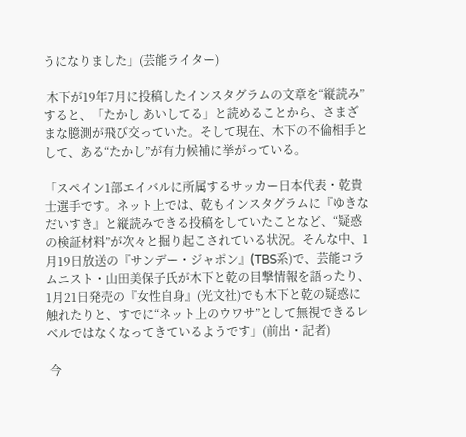うになりました」(芸能ライター)

 木下が19年7月に投稿したインスタグラムの文章を“縦読み”すると、「たかし あいしてる」と読めることから、さまざまな臆測が飛び交っていた。そして現在、木下の不倫相手として、ある“たかし”が有力候補に挙がっている。

「スペイン1部エイバルに所属するサッカー日本代表・乾貴士選手です。ネット上では、乾もインスタグラムに『ゆきなだいすき』と縦読みできる投稿をしていたことなど、“疑惑の検証材料”が次々と掘り起こされている状況。そんな中、1月19日放送の『サンデー・ジャポン』(TBS系)で、芸能コラムニスト・山田美保子氏が木下と乾の目撃情報を語ったり、1月21日発売の『女性自身』(光文社)でも木下と乾の疑惑に触れたりと、すでに“ネット上のウワサ”として無視できるレベルではなくなってきているようです」(前出・記者)

 今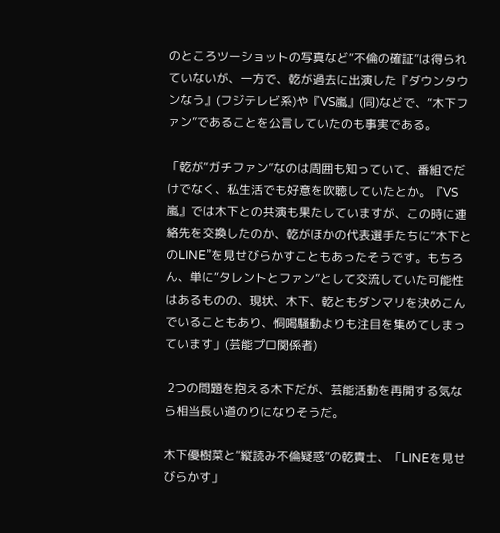のところツーショットの写真など“不倫の確証”は得られていないが、一方で、乾が過去に出演した『ダウンタウンなう』(フジテレビ系)や『VS嵐』(同)などで、“木下ファン”であることを公言していたのも事実である。

「乾が“ガチファン”なのは周囲も知っていて、番組でだけでなく、私生活でも好意を吹聴していたとか。『VS嵐』では木下との共演も果たしていますが、この時に連絡先を交換したのか、乾がほかの代表選手たちに“木下とのLINE”を見せびらかすこともあったそうです。もちろん、単に“タレントとファン”として交流していた可能性はあるものの、現状、木下、乾ともダンマリを決めこんでいることもあり、恫喝騒動よりも注目を集めてしまっています」(芸能プロ関係者)

 2つの問題を抱える木下だが、芸能活動を再開する気なら相当長い道のりになりそうだ。

木下優樹菜と“縦読み不倫疑惑”の乾貴士、「LINEを見せびらかす」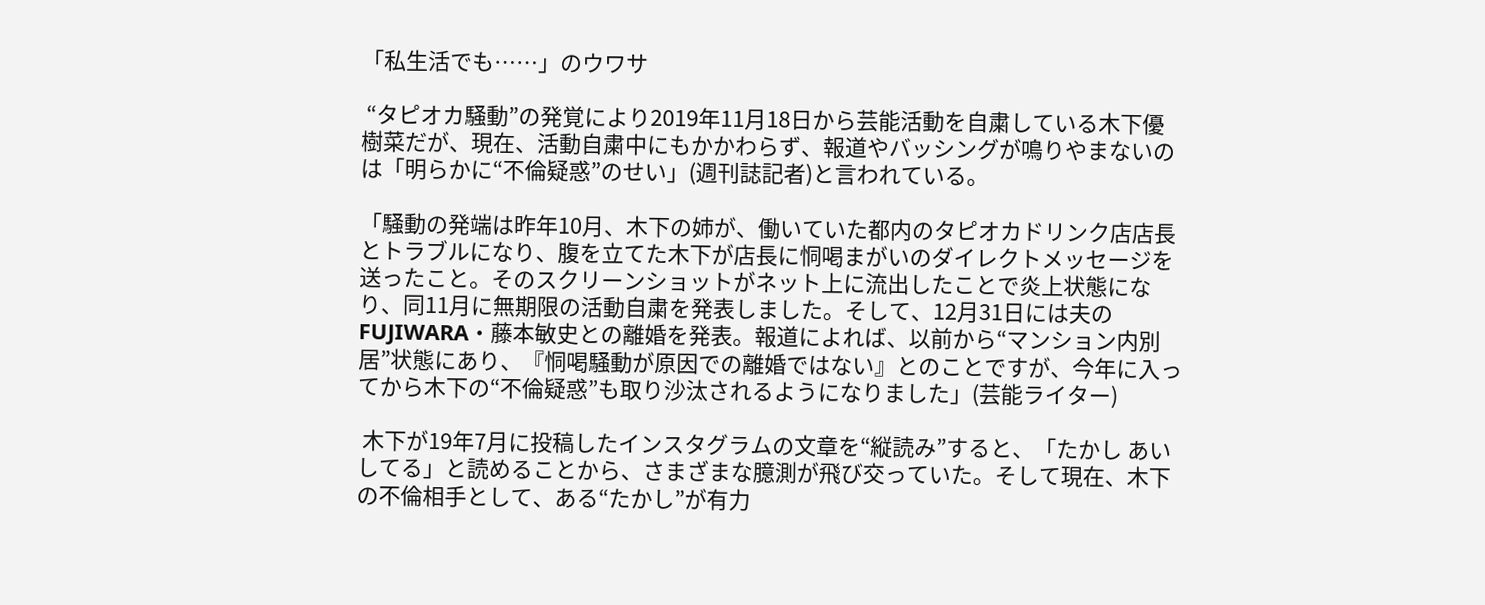「私生活でも……」のウワサ

 “タピオカ騒動”の発覚により2019年11月18日から芸能活動を自粛している木下優樹菜だが、現在、活動自粛中にもかかわらず、報道やバッシングが鳴りやまないのは「明らかに“不倫疑惑”のせい」(週刊誌記者)と言われている。

「騒動の発端は昨年10月、木下の姉が、働いていた都内のタピオカドリンク店店長とトラブルになり、腹を立てた木下が店長に恫喝まがいのダイレクトメッセージを送ったこと。そのスクリーンショットがネット上に流出したことで炎上状態になり、同11月に無期限の活動自粛を発表しました。そして、12月31日には夫のFUJIWARA・藤本敏史との離婚を発表。報道によれば、以前から“マンション内別居”状態にあり、『恫喝騒動が原因での離婚ではない』とのことですが、今年に入ってから木下の“不倫疑惑”も取り沙汰されるようになりました」(芸能ライター)

 木下が19年7月に投稿したインスタグラムの文章を“縦読み”すると、「たかし あいしてる」と読めることから、さまざまな臆測が飛び交っていた。そして現在、木下の不倫相手として、ある“たかし”が有力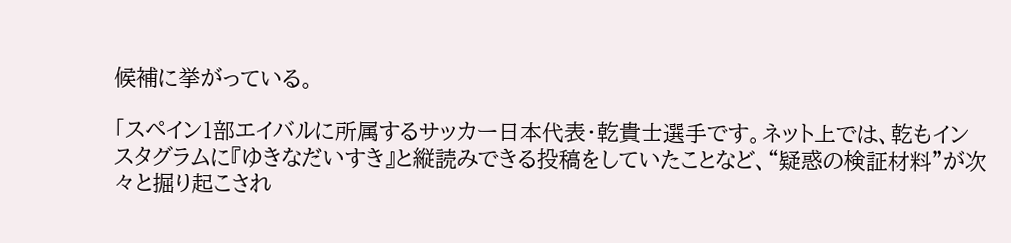候補に挙がっている。

「スペイン1部エイバルに所属するサッカー日本代表・乾貴士選手です。ネット上では、乾もインスタグラムに『ゆきなだいすき』と縦読みできる投稿をしていたことなど、“疑惑の検証材料”が次々と掘り起こされ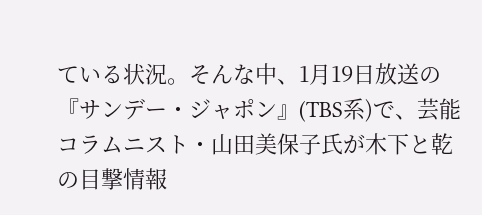ている状況。そんな中、1月19日放送の『サンデー・ジャポン』(TBS系)で、芸能コラムニスト・山田美保子氏が木下と乾の目撃情報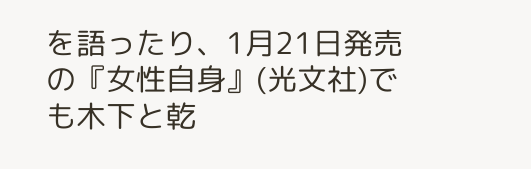を語ったり、1月21日発売の『女性自身』(光文社)でも木下と乾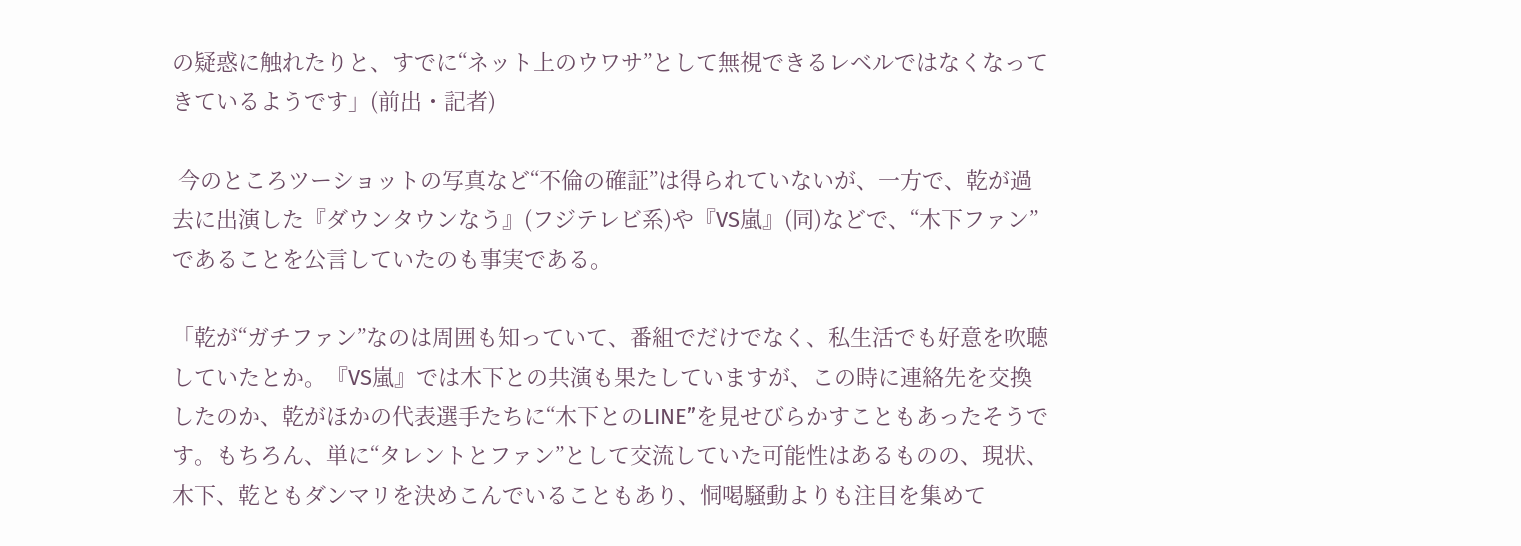の疑惑に触れたりと、すでに“ネット上のウワサ”として無視できるレベルではなくなってきているようです」(前出・記者)

 今のところツーショットの写真など“不倫の確証”は得られていないが、一方で、乾が過去に出演した『ダウンタウンなう』(フジテレビ系)や『VS嵐』(同)などで、“木下ファン”であることを公言していたのも事実である。

「乾が“ガチファン”なのは周囲も知っていて、番組でだけでなく、私生活でも好意を吹聴していたとか。『VS嵐』では木下との共演も果たしていますが、この時に連絡先を交換したのか、乾がほかの代表選手たちに“木下とのLINE”を見せびらかすこともあったそうです。もちろん、単に“タレントとファン”として交流していた可能性はあるものの、現状、木下、乾ともダンマリを決めこんでいることもあり、恫喝騒動よりも注目を集めて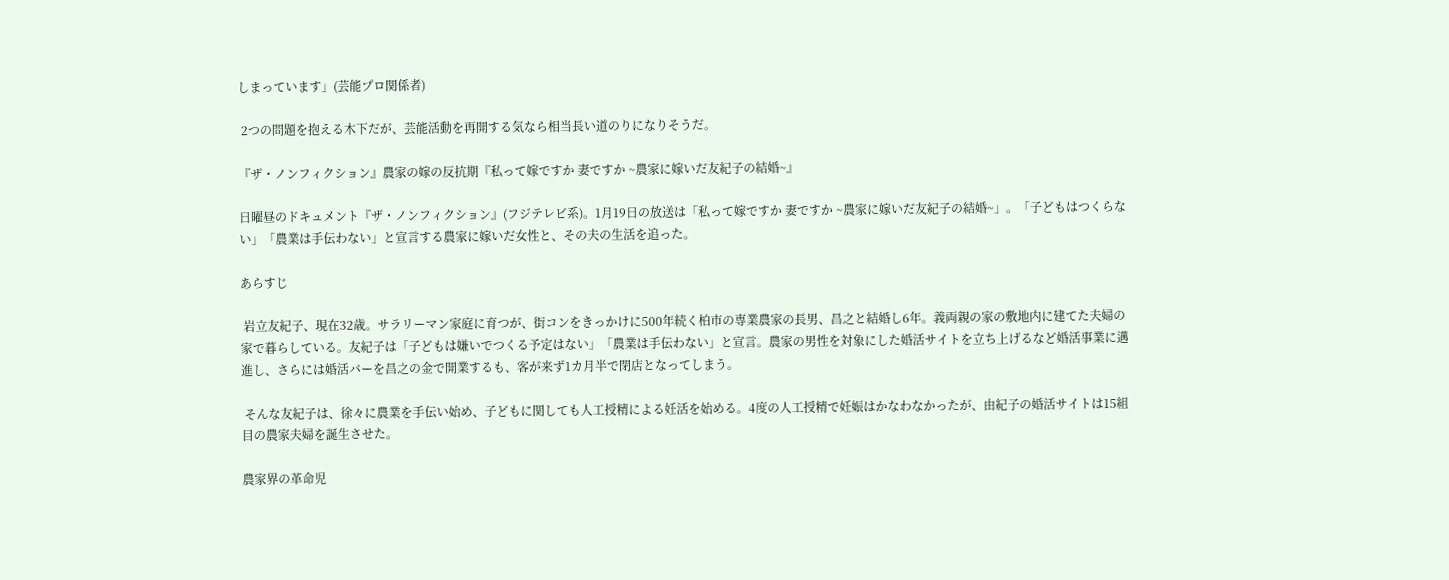しまっています」(芸能プロ関係者)

 2つの問題を抱える木下だが、芸能活動を再開する気なら相当長い道のりになりそうだ。

『ザ・ノンフィクション』農家の嫁の反抗期『私って嫁ですか 妻ですか ~農家に嫁いだ友紀子の結婚~』

日曜昼のドキュメント『ザ・ノンフィクション』(フジテレビ系)。1月19日の放送は「私って嫁ですか 妻ですか ~農家に嫁いだ友紀子の結婚~」。「子どもはつくらない」「農業は手伝わない」と宣言する農家に嫁いだ女性と、その夫の生活を追った。

あらすじ

 岩立友紀子、現在32歳。サラリーマン家庭に育つが、街コンをきっかけに500年続く柏市の専業農家の長男、昌之と結婚し6年。義両親の家の敷地内に建てた夫婦の家で暮らしている。友紀子は「子どもは嫌いでつくる予定はない」「農業は手伝わない」と宣言。農家の男性を対象にした婚活サイトを立ち上げるなど婚活事業に邁進し、さらには婚活バーを昌之の金で開業するも、客が来ず1カ月半で閉店となってしまう。

 そんな友紀子は、徐々に農業を手伝い始め、子どもに関しても人工授精による妊活を始める。4度の人工授精で妊娠はかなわなかったが、由紀子の婚活サイトは15組目の農家夫婦を誕生させた。

農家界の革命児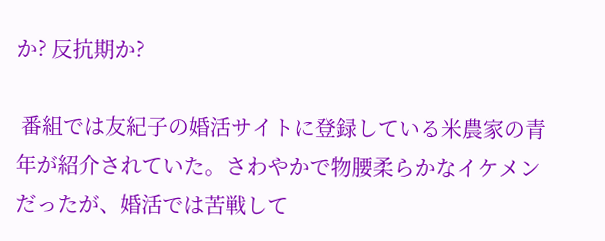か? 反抗期か?

 番組では友紀子の婚活サイトに登録している米農家の青年が紹介されていた。さわやかで物腰柔らかなイケメンだったが、婚活では苦戦して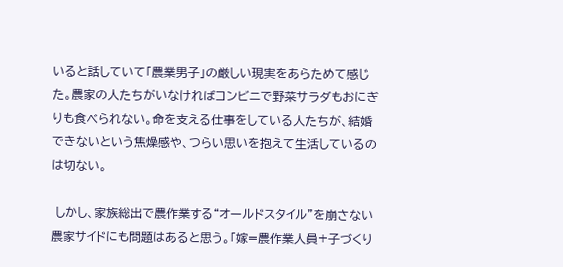いると話していて「農業男子」の厳しい現実をあらためて感じた。農家の人たちがいなければコンビニで野菜サラダもおにぎりも食べられない。命を支える仕事をしている人たちが、結婚できないという焦燥感や、つらい思いを抱えて生活しているのは切ない。

 しかし、家族総出で農作業する“オールドスタイル”を崩さない農家サイドにも問題はあると思う。「嫁=農作業人員+子づくり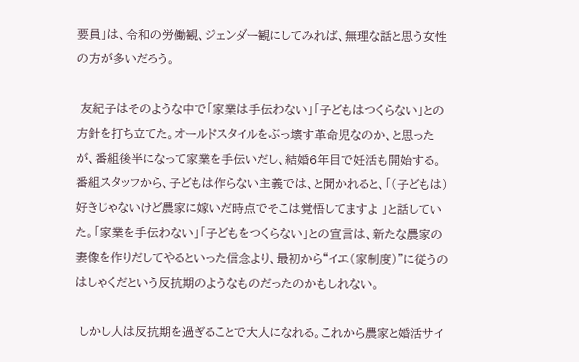要員」は、令和の労働観、ジェンダー観にしてみれば、無理な話と思う女性の方が多いだろう。

 友紀子はそのような中で「家業は手伝わない」「子どもはつくらない」との方針を打ち立てた。オールドスタイルをぶっ壊す革命児なのか、と思ったが、番組後半になって家業を手伝いだし、結婚6年目で妊活も開始する。番組スタッフから、子どもは作らない主義では、と聞かれると、「(子どもは)好きじゃないけど農家に嫁いだ時点でそこは覚悟してますよ 」と話していた。「家業を手伝わない」「子どもをつくらない」との宣言は、新たな農家の妻像を作りだしてやるといった信念より、最初から“イエ(家制度)”に従うのはしゃくだという反抗期のようなものだったのかもしれない。

 しかし人は反抗期を過ぎることで大人になれる。これから農家と婚活サイ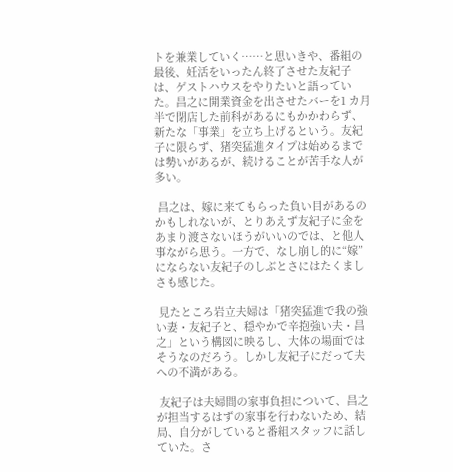トを兼業していく……と思いきや、番組の最後、妊活をいったん終了させた友紀子は、ゲストハウスをやりたいと語っていた。昌之に開業資金を出させたバーを1 カ月半で閉店した前科があるにもかかわらず、新たな「事業」を立ち上げるという。友紀子に限らず、猪突猛進タイプは始めるまでは勢いがあるが、続けることが苦手な人が多い。

 昌之は、嫁に来てもらった負い目があるのかもしれないが、とりあえず友紀子に金をあまり渡さないほうがいいのでは、と他人事ながら思う。一方で、なし崩し的に“嫁”にならない友紀子のしぶとさにはたくましさも感じた。

 見たところ岩立夫婦は「猪突猛進で我の強い妻・友紀子と、穏やかで辛抱強い夫・昌之」という構図に映るし、大体の場面ではそうなのだろう。しかし友紀子にだって夫への不満がある。

 友紀子は夫婦間の家事負担について、昌之が担当するはずの家事を行わないため、結局、自分がしていると番組スタッフに話していた。さ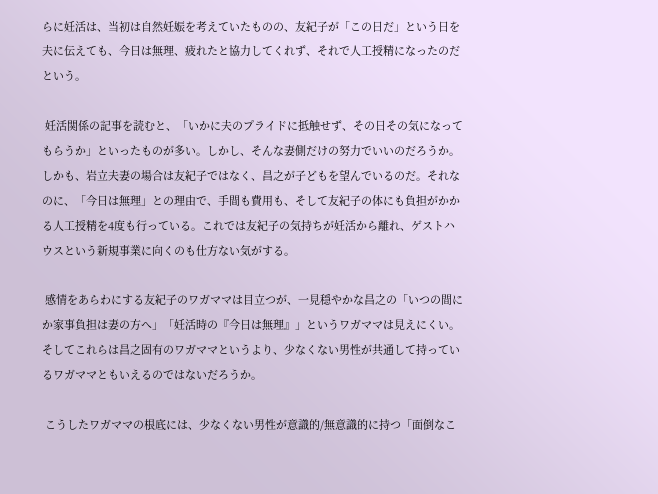らに妊活は、当初は自然妊娠を考えていたものの、友紀子が「この日だ」という日を夫に伝えても、今日は無理、疲れたと協力してくれず、それで人工授精になったのだという。

 妊活関係の記事を読むと、「いかに夫のプライドに抵触せず、その日その気になってもらうか」といったものが多い。しかし、そんな妻側だけの努力でいいのだろうか。しかも、岩立夫妻の場合は友紀子ではなく、昌之が子どもを望んでいるのだ。それなのに、「今日は無理」との理由で、手間も費用も、そして友紀子の体にも負担がかかる人工授精を4度も行っている。これでは友紀子の気持ちが妊活から離れ、ゲストハウスという新規事業に向くのも仕方ない気がする。

 感情をあらわにする友紀子のワガママは目立つが、一見穏やかな昌之の「いつの間にか家事負担は妻の方へ」「妊活時の『今日は無理』」というワガママは見えにくい。そしてこれらは昌之固有のワガママというより、少なくない男性が共通して持っているワガママともいえるのではないだろうか。

 こうしたワガママの根底には、少なくない男性が意識的/無意識的に持つ「面倒なこ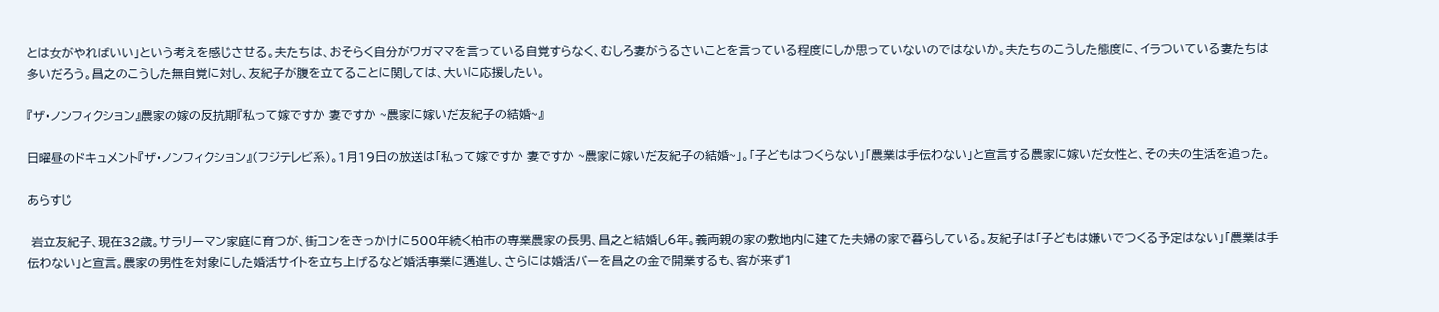とは女がやればいい」という考えを感じさせる。夫たちは、おそらく自分がワガママを言っている自覚すらなく、むしろ妻がうるさいことを言っている程度にしか思っていないのではないか。夫たちのこうした態度に、イラついている妻たちは多いだろう。昌之のこうした無自覚に対し、友紀子が腹を立てることに関しては、大いに応援したい。

『ザ・ノンフィクション』農家の嫁の反抗期『私って嫁ですか 妻ですか ~農家に嫁いだ友紀子の結婚~』

日曜昼のドキュメント『ザ・ノンフィクション』(フジテレビ系)。1月19日の放送は「私って嫁ですか 妻ですか ~農家に嫁いだ友紀子の結婚~」。「子どもはつくらない」「農業は手伝わない」と宣言する農家に嫁いだ女性と、その夫の生活を追った。

あらすじ

 岩立友紀子、現在32歳。サラリーマン家庭に育つが、街コンをきっかけに500年続く柏市の専業農家の長男、昌之と結婚し6年。義両親の家の敷地内に建てた夫婦の家で暮らしている。友紀子は「子どもは嫌いでつくる予定はない」「農業は手伝わない」と宣言。農家の男性を対象にした婚活サイトを立ち上げるなど婚活事業に邁進し、さらには婚活バーを昌之の金で開業するも、客が来ず1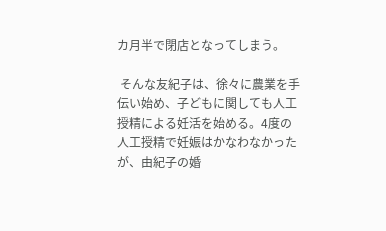カ月半で閉店となってしまう。

 そんな友紀子は、徐々に農業を手伝い始め、子どもに関しても人工授精による妊活を始める。4度の人工授精で妊娠はかなわなかったが、由紀子の婚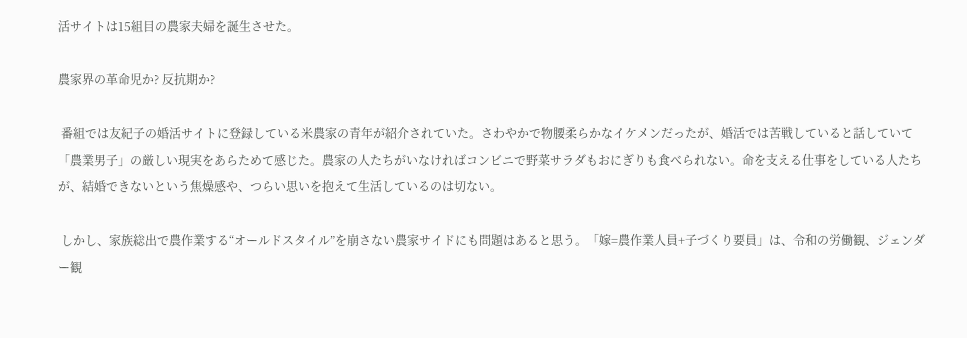活サイトは15組目の農家夫婦を誕生させた。

農家界の革命児か? 反抗期か?

 番組では友紀子の婚活サイトに登録している米農家の青年が紹介されていた。さわやかで物腰柔らかなイケメンだったが、婚活では苦戦していると話していて「農業男子」の厳しい現実をあらためて感じた。農家の人たちがいなければコンビニで野菜サラダもおにぎりも食べられない。命を支える仕事をしている人たちが、結婚できないという焦燥感や、つらい思いを抱えて生活しているのは切ない。

 しかし、家族総出で農作業する“オールドスタイル”を崩さない農家サイドにも問題はあると思う。「嫁=農作業人員+子づくり要員」は、令和の労働観、ジェンダー観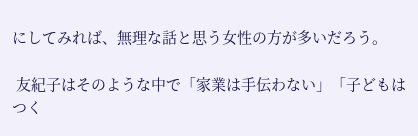にしてみれば、無理な話と思う女性の方が多いだろう。

 友紀子はそのような中で「家業は手伝わない」「子どもはつく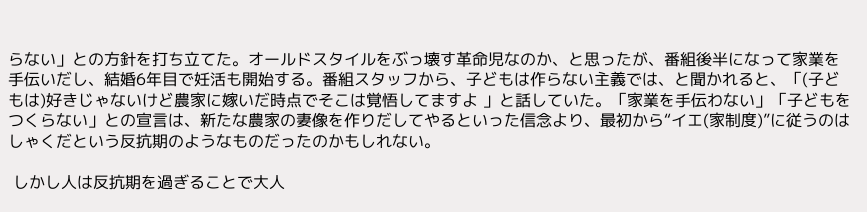らない」との方針を打ち立てた。オールドスタイルをぶっ壊す革命児なのか、と思ったが、番組後半になって家業を手伝いだし、結婚6年目で妊活も開始する。番組スタッフから、子どもは作らない主義では、と聞かれると、「(子どもは)好きじゃないけど農家に嫁いだ時点でそこは覚悟してますよ 」と話していた。「家業を手伝わない」「子どもをつくらない」との宣言は、新たな農家の妻像を作りだしてやるといった信念より、最初から“イエ(家制度)”に従うのはしゃくだという反抗期のようなものだったのかもしれない。

 しかし人は反抗期を過ぎることで大人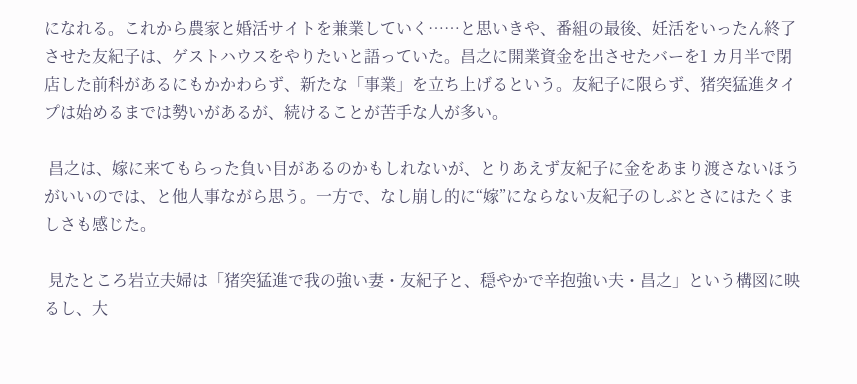になれる。これから農家と婚活サイトを兼業していく……と思いきや、番組の最後、妊活をいったん終了させた友紀子は、ゲストハウスをやりたいと語っていた。昌之に開業資金を出させたバーを1 カ月半で閉店した前科があるにもかかわらず、新たな「事業」を立ち上げるという。友紀子に限らず、猪突猛進タイプは始めるまでは勢いがあるが、続けることが苦手な人が多い。

 昌之は、嫁に来てもらった負い目があるのかもしれないが、とりあえず友紀子に金をあまり渡さないほうがいいのでは、と他人事ながら思う。一方で、なし崩し的に“嫁”にならない友紀子のしぶとさにはたくましさも感じた。

 見たところ岩立夫婦は「猪突猛進で我の強い妻・友紀子と、穏やかで辛抱強い夫・昌之」という構図に映るし、大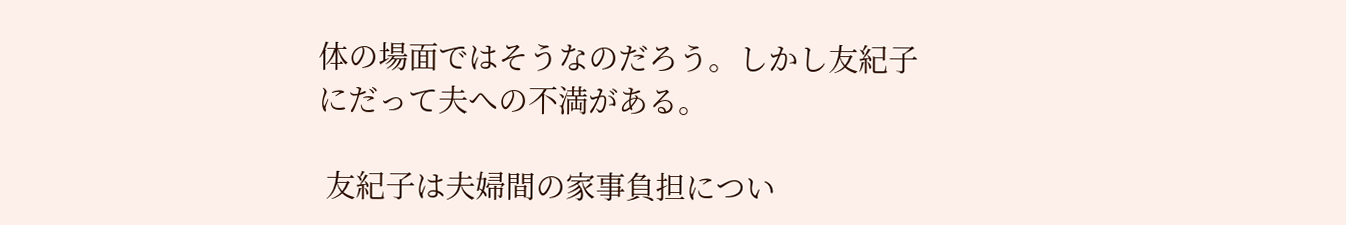体の場面ではそうなのだろう。しかし友紀子にだって夫への不満がある。

 友紀子は夫婦間の家事負担につい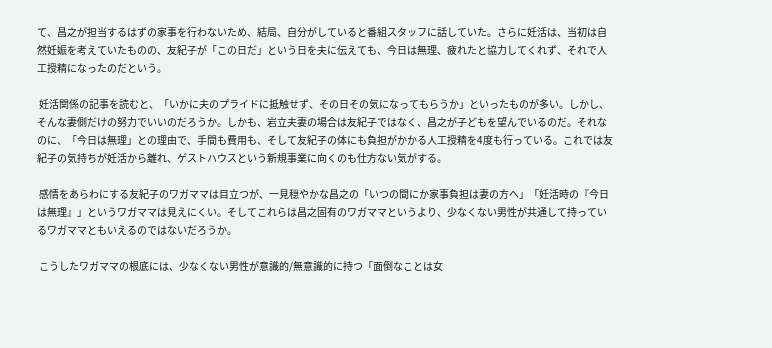て、昌之が担当するはずの家事を行わないため、結局、自分がしていると番組スタッフに話していた。さらに妊活は、当初は自然妊娠を考えていたものの、友紀子が「この日だ」という日を夫に伝えても、今日は無理、疲れたと協力してくれず、それで人工授精になったのだという。

 妊活関係の記事を読むと、「いかに夫のプライドに抵触せず、その日その気になってもらうか」といったものが多い。しかし、そんな妻側だけの努力でいいのだろうか。しかも、岩立夫妻の場合は友紀子ではなく、昌之が子どもを望んでいるのだ。それなのに、「今日は無理」との理由で、手間も費用も、そして友紀子の体にも負担がかかる人工授精を4度も行っている。これでは友紀子の気持ちが妊活から離れ、ゲストハウスという新規事業に向くのも仕方ない気がする。

 感情をあらわにする友紀子のワガママは目立つが、一見穏やかな昌之の「いつの間にか家事負担は妻の方へ」「妊活時の『今日は無理』」というワガママは見えにくい。そしてこれらは昌之固有のワガママというより、少なくない男性が共通して持っているワガママともいえるのではないだろうか。

 こうしたワガママの根底には、少なくない男性が意識的/無意識的に持つ「面倒なことは女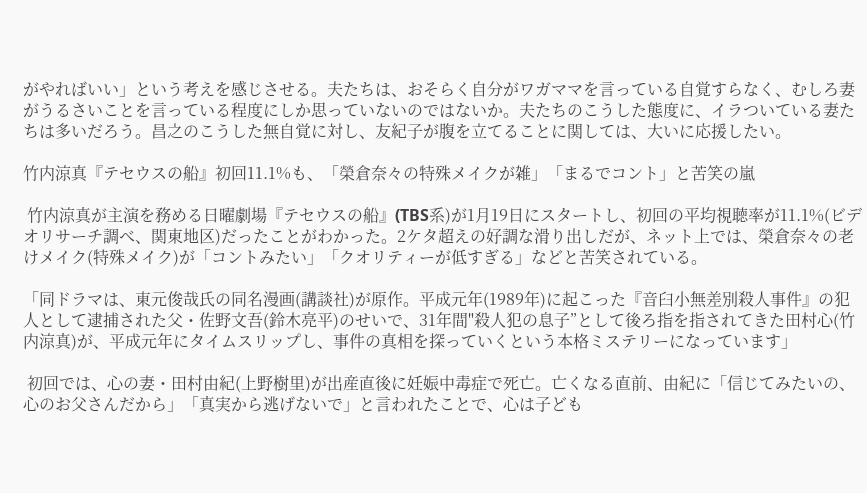がやればいい」という考えを感じさせる。夫たちは、おそらく自分がワガママを言っている自覚すらなく、むしろ妻がうるさいことを言っている程度にしか思っていないのではないか。夫たちのこうした態度に、イラついている妻たちは多いだろう。昌之のこうした無自覚に対し、友紀子が腹を立てることに関しては、大いに応援したい。

竹内涼真『テセウスの船』初回11.1%も、「榮倉奈々の特殊メイクが雑」「まるでコント」と苦笑の嵐

 竹内涼真が主演を務める日曜劇場『テセウスの船』(TBS系)が1月19日にスタートし、初回の平均視聴率が11.1%(ビデオリサーチ調べ、関東地区)だったことがわかった。2ケタ超えの好調な滑り出しだが、ネット上では、榮倉奈々の老けメイク(特殊メイク)が「コントみたい」「クオリティーが低すぎる」などと苦笑されている。

「同ドラマは、東元俊哉氏の同名漫画(講談社)が原作。平成元年(1989年)に起こった『音臼小無差別殺人事件』の犯人として逮捕された父・佐野文吾(鈴木亮平)のせいで、31年間"殺人犯の息子”として後ろ指を指されてきた田村心(竹内涼真)が、平成元年にタイムスリップし、事件の真相を探っていくという本格ミステリーになっています」

 初回では、心の妻・田村由紀(上野樹里)が出産直後に妊娠中毒症で死亡。亡くなる直前、由紀に「信じてみたいの、心のお父さんだから」「真実から逃げないで」と言われたことで、心は子ども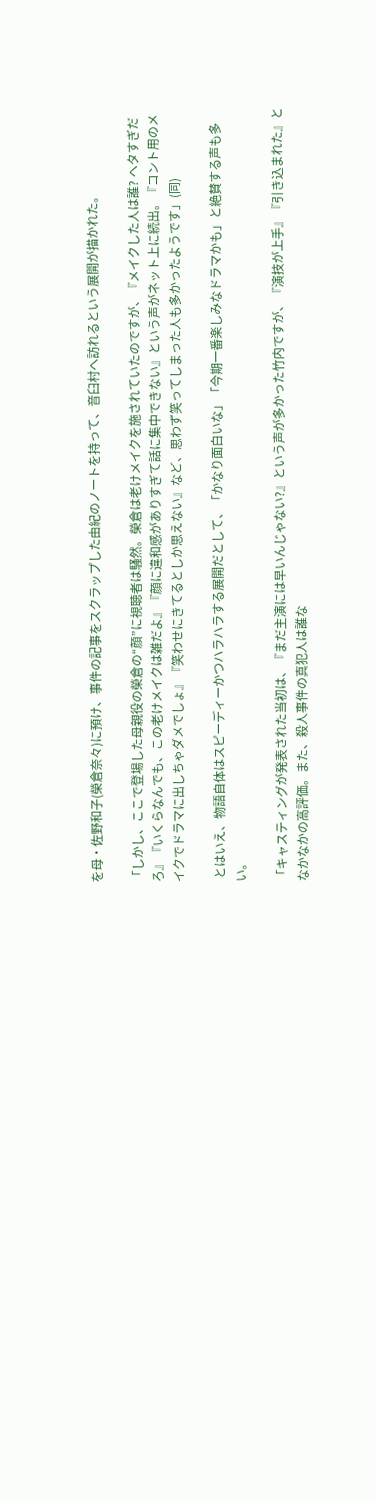を母・佐野和子(榮倉奈々)に預け、事件の記事をスクラップした由紀のノートを持って、音臼村へ訪れるという展開が描かれた。

「しかし、ここで登場した母親役の榮倉の“顔”に視聴者は騒然。榮倉は老けメイクを施されていたのですが、『メイクした人は誰? ヘタすぎだろ』『いくらなんでも、この老けメイクは雑だよ』『顔に違和感がありすぎて話に集中できない』という声がネット上に続出。『コント用のメイクでドラマに出しちゃダメでしょ』『笑わせにきてるとしか思えない』など、思わず笑ってしまった人も多かったようです」(同)

 とはいえ、物語自体はスピーディーかつハラハラする展開だとして、「かなり面白いな」「今期一番楽しみなドラマかも」と絶賛する声も多い。

「キャスティングが発表された当初は、『まだ主演には早いんじゃない?』という声が多かった竹内ですが、『演技が上手』『引き込まれた』となかなかの高評価。また、殺人事件の真犯人は誰な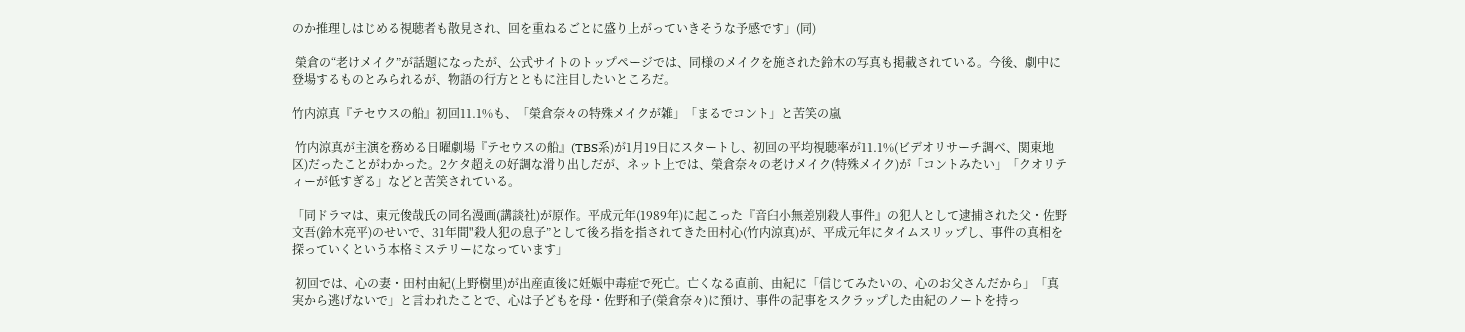のか推理しはじめる視聴者も散見され、回を重ねるごとに盛り上がっていきそうな予感です」(同)

 榮倉の“老けメイク”が話題になったが、公式サイトのトップページでは、同様のメイクを施された鈴木の写真も掲載されている。今後、劇中に登場するものとみられるが、物語の行方とともに注目したいところだ。

竹内涼真『テセウスの船』初回11.1%も、「榮倉奈々の特殊メイクが雑」「まるでコント」と苦笑の嵐

 竹内涼真が主演を務める日曜劇場『テセウスの船』(TBS系)が1月19日にスタートし、初回の平均視聴率が11.1%(ビデオリサーチ調べ、関東地区)だったことがわかった。2ケタ超えの好調な滑り出しだが、ネット上では、榮倉奈々の老けメイク(特殊メイク)が「コントみたい」「クオリティーが低すぎる」などと苦笑されている。

「同ドラマは、東元俊哉氏の同名漫画(講談社)が原作。平成元年(1989年)に起こった『音臼小無差別殺人事件』の犯人として逮捕された父・佐野文吾(鈴木亮平)のせいで、31年間"殺人犯の息子”として後ろ指を指されてきた田村心(竹内涼真)が、平成元年にタイムスリップし、事件の真相を探っていくという本格ミステリーになっています」

 初回では、心の妻・田村由紀(上野樹里)が出産直後に妊娠中毒症で死亡。亡くなる直前、由紀に「信じてみたいの、心のお父さんだから」「真実から逃げないで」と言われたことで、心は子どもを母・佐野和子(榮倉奈々)に預け、事件の記事をスクラップした由紀のノートを持っ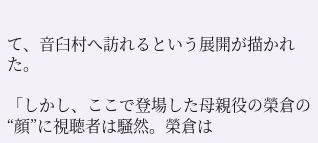て、音臼村へ訪れるという展開が描かれた。

「しかし、ここで登場した母親役の榮倉の“顔”に視聴者は騒然。榮倉は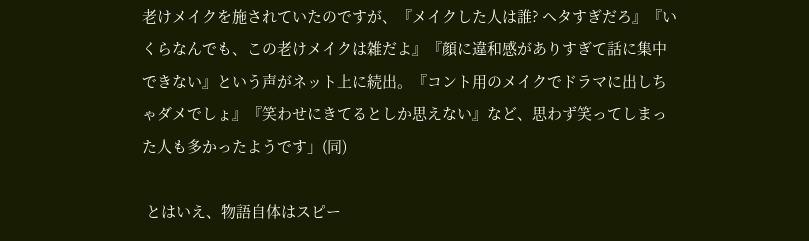老けメイクを施されていたのですが、『メイクした人は誰? ヘタすぎだろ』『いくらなんでも、この老けメイクは雑だよ』『顔に違和感がありすぎて話に集中できない』という声がネット上に続出。『コント用のメイクでドラマに出しちゃダメでしょ』『笑わせにきてるとしか思えない』など、思わず笑ってしまった人も多かったようです」(同)

 とはいえ、物語自体はスピー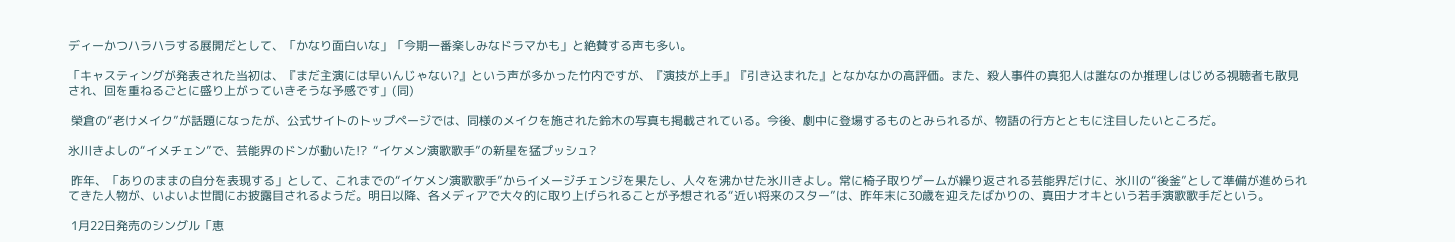ディーかつハラハラする展開だとして、「かなり面白いな」「今期一番楽しみなドラマかも」と絶賛する声も多い。

「キャスティングが発表された当初は、『まだ主演には早いんじゃない?』という声が多かった竹内ですが、『演技が上手』『引き込まれた』となかなかの高評価。また、殺人事件の真犯人は誰なのか推理しはじめる視聴者も散見され、回を重ねるごとに盛り上がっていきそうな予感です」(同)

 榮倉の“老けメイク”が話題になったが、公式サイトのトップページでは、同様のメイクを施された鈴木の写真も掲載されている。今後、劇中に登場するものとみられるが、物語の行方とともに注目したいところだ。

氷川きよしの“イメチェン”で、芸能界のドンが動いた!?  “イケメン演歌歌手”の新星を猛プッシュ?

 昨年、「ありのままの自分を表現する」として、これまでの“イケメン演歌歌手”からイメージチェンジを果たし、人々を沸かせた氷川きよし。常に椅子取りゲームが繰り返される芸能界だけに、氷川の“後釜”として準備が進められてきた人物が、いよいよ世間にお披露目されるようだ。明日以降、各メディアで大々的に取り上げられることが予想される“近い将来のスター”は、昨年末に30歳を迎えたばかりの、真田ナオキという若手演歌歌手だという。

 1月22日発売のシングル「恵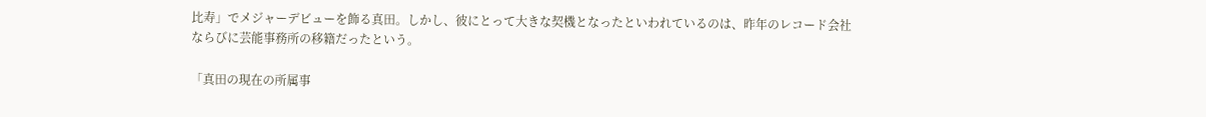比寿」でメジャーデビューを飾る真田。しかし、彼にとって大きな契機となったといわれているのは、昨年のレコード会社ならびに芸能事務所の移籍だったという。

「真田の現在の所属事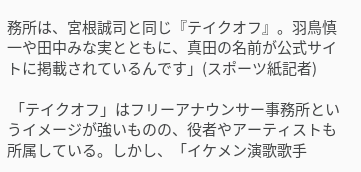務所は、宮根誠司と同じ『テイクオフ』。羽鳥慎一や田中みな実とともに、真田の名前が公式サイトに掲載されているんです」(スポーツ紙記者)

 「テイクオフ」はフリーアナウンサー事務所というイメージが強いものの、役者やアーティストも所属している。しかし、「イケメン演歌歌手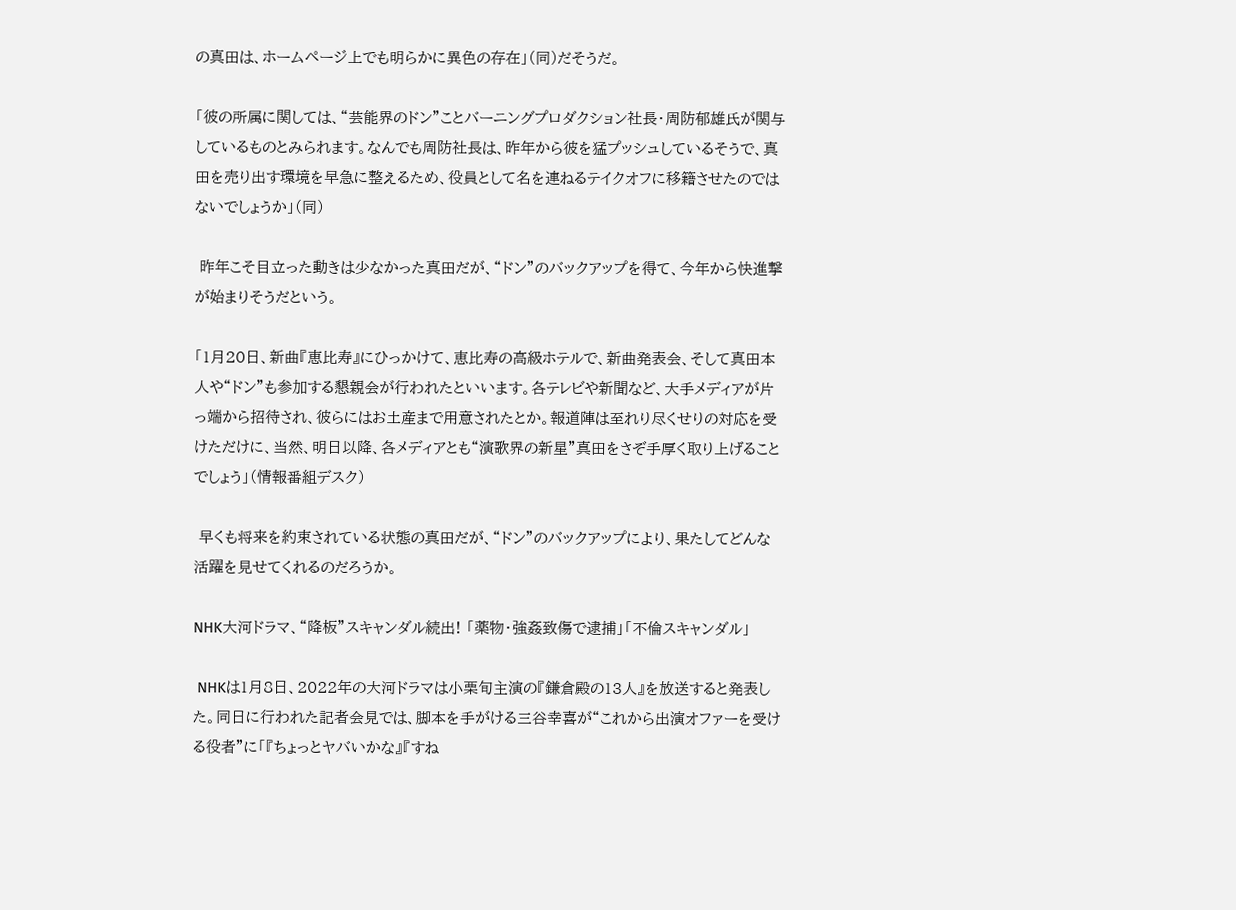の真田は、ホームページ上でも明らかに異色の存在」(同)だそうだ。

「彼の所属に関しては、“芸能界のドン”ことバーニングプロダクション社長・周防郁雄氏が関与しているものとみられます。なんでも周防社長は、昨年から彼を猛プッシュしているそうで、真田を売り出す環境を早急に整えるため、役員として名を連ねるテイクオフに移籍させたのではないでしょうか」(同)

 昨年こそ目立った動きは少なかった真田だが、“ドン”のバックアップを得て、今年から快進撃が始まりそうだという。

「1月20日、新曲『恵比寿』にひっかけて、恵比寿の高級ホテルで、新曲発表会、そして真田本人や“ドン”も参加する懇親会が行われたといいます。各テレビや新聞など、大手メディアが片っ端から招待され、彼らにはお土産まで用意されたとか。報道陣は至れり尽くせりの対応を受けただけに、当然、明日以降、各メディアとも“演歌界の新星”真田をさぞ手厚く取り上げることでしょう」(情報番組デスク)

 早くも将来を約束されている状態の真田だが、“ドン”のバックアップにより、果たしてどんな活躍を見せてくれるのだろうか。

NHK大河ドラマ、“降板”スキャンダル続出! 「薬物・強姦致傷で逮捕」「不倫スキャンダル」

 NHKは1月8日、2022年の大河ドラマは小栗旬主演の『鎌倉殿の13人』を放送すると発表した。同日に行われた記者会見では、脚本を手がける三谷幸喜が“これから出演オファーを受ける役者”に「『ちょっとヤバいかな』『すね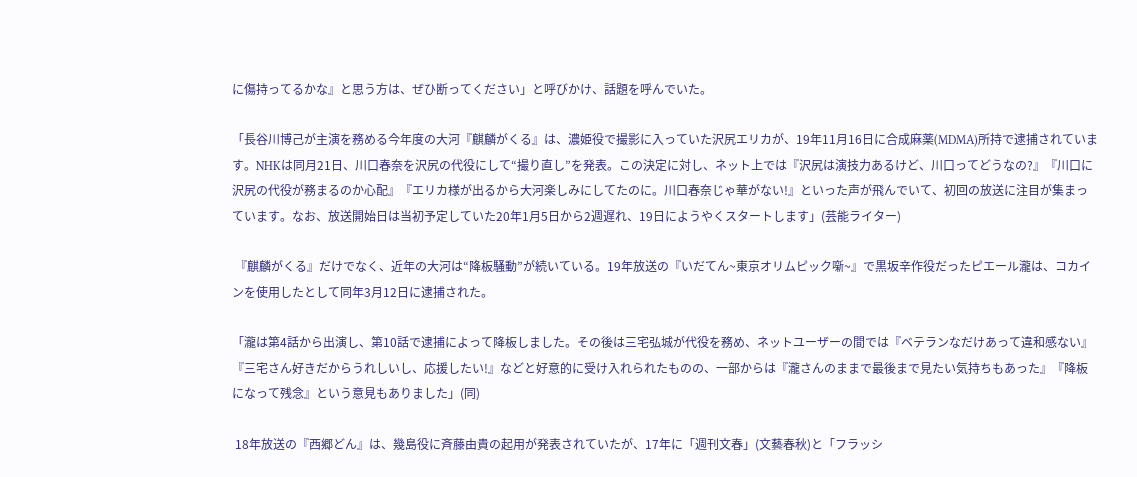に傷持ってるかな』と思う方は、ぜひ断ってください」と呼びかけ、話題を呼んでいた。

「長谷川博己が主演を務める今年度の大河『麒麟がくる』は、濃姫役で撮影に入っていた沢尻エリカが、19年11月16日に合成麻薬(MDMA)所持で逮捕されています。NHKは同月21日、川口春奈を沢尻の代役にして“撮り直し”を発表。この決定に対し、ネット上では『沢尻は演技力あるけど、川口ってどうなの?』『川口に沢尻の代役が務まるのか心配』『エリカ様が出るから大河楽しみにしてたのに。川口春奈じゃ華がない!』といった声が飛んでいて、初回の放送に注目が集まっています。なお、放送開始日は当初予定していた20年1月5日から2週遅れ、19日にようやくスタートします」(芸能ライター)

 『麒麟がくる』だけでなく、近年の大河は“降板騒動”が続いている。19年放送の『いだてん~東京オリムピック噺~』で黒坂辛作役だったピエール瀧は、コカインを使用したとして同年3月12日に逮捕された。

「瀧は第4話から出演し、第10話で逮捕によって降板しました。その後は三宅弘城が代役を務め、ネットユーザーの間では『ベテランなだけあって違和感ない』『三宅さん好きだからうれしいし、応援したい!』などと好意的に受け入れられたものの、一部からは『瀧さんのままで最後まで見たい気持ちもあった』『降板になって残念』という意見もありました」(同)

 18年放送の『西郷どん』は、幾島役に斉藤由貴の起用が発表されていたが、17年に「週刊文春」(文藝春秋)と「フラッシ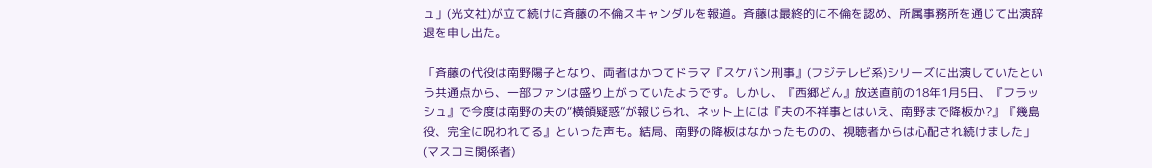ュ」(光文社)が立て続けに斉藤の不倫スキャンダルを報道。斉藤は最終的に不倫を認め、所属事務所を通じて出演辞退を申し出た。

「斉藤の代役は南野陽子となり、両者はかつてドラマ『スケバン刑事』(フジテレビ系)シリーズに出演していたという共通点から、一部ファンは盛り上がっていたようです。しかし、『西郷どん』放送直前の18年1月5日、『フラッシュ』で今度は南野の夫の“横領疑惑”が報じられ、ネット上には『夫の不祥事とはいえ、南野まで降板か?』『幾島役、完全に呪われてる』といった声も。結局、南野の降板はなかったものの、視聴者からは心配され続けました」(マスコミ関係者)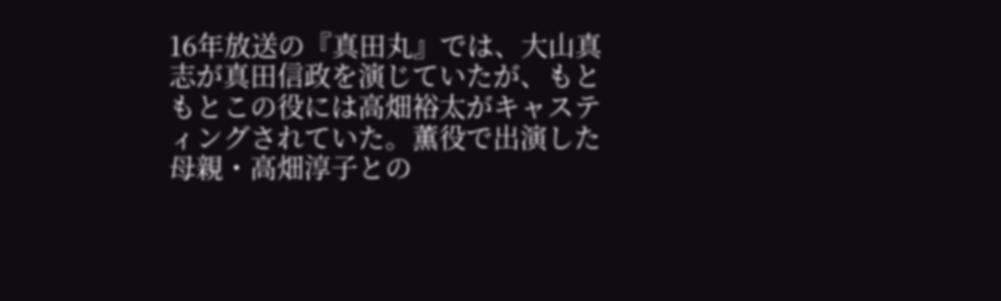16年放送の『真田丸』では、大山真志が真田信政を演じていたが、もともとこの役には高畑裕太がキャスティングされていた。薫役で出演した母親・高畑淳子との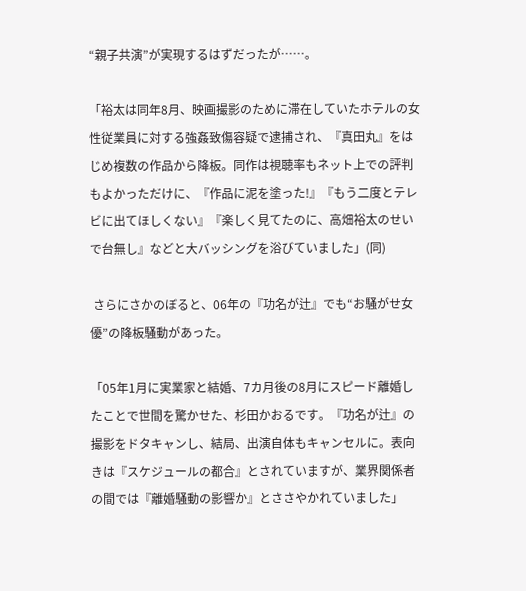“親子共演”が実現するはずだったが……。

「裕太は同年8月、映画撮影のために滞在していたホテルの女性従業員に対する強姦致傷容疑で逮捕され、『真田丸』をはじめ複数の作品から降板。同作は視聴率もネット上での評判もよかっただけに、『作品に泥を塗った!』『もう二度とテレビに出てほしくない』『楽しく見てたのに、高畑裕太のせいで台無し』などと大バッシングを浴びていました」(同)

 さらにさかのぼると、06年の『功名が辻』でも“お騒がせ女優”の降板騒動があった。

「05年1月に実業家と結婚、7カ月後の8月にスピード離婚したことで世間を驚かせた、杉田かおるです。『功名が辻』の撮影をドタキャンし、結局、出演自体もキャンセルに。表向きは『スケジュールの都合』とされていますが、業界関係者の間では『離婚騒動の影響か』とささやかれていました」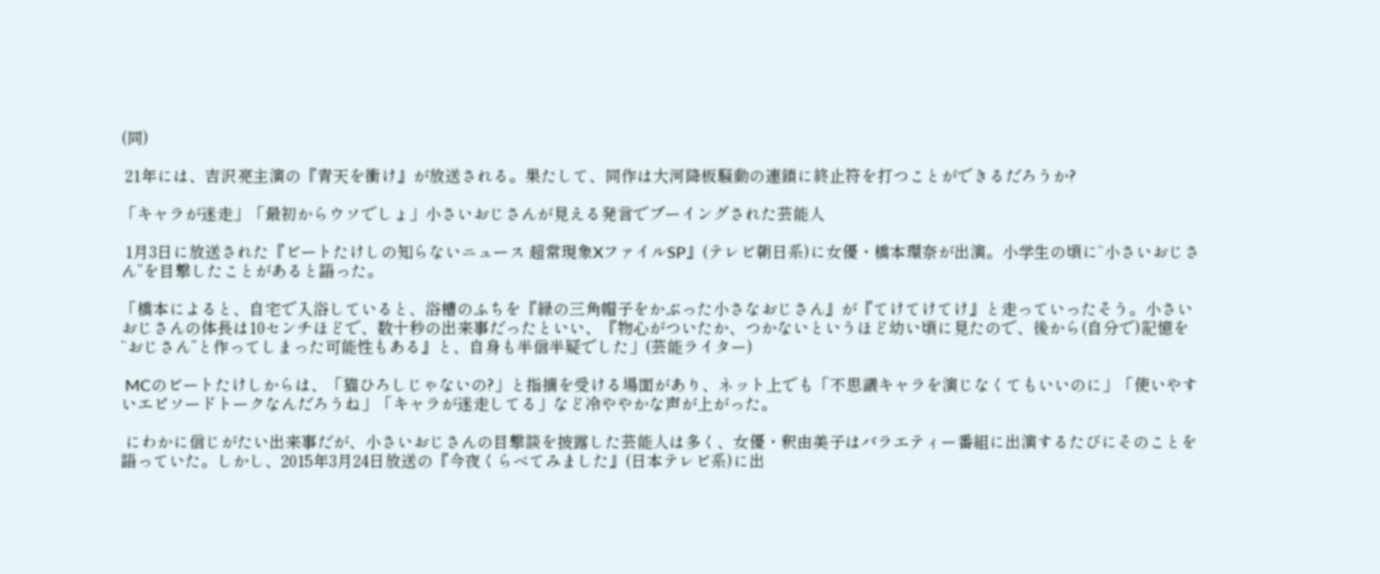(同)

 21年には、吉沢亮主演の『青天を衝け』が放送される。果たして、同作は大河降板騒動の連鎖に終止符を打つことができるだろうか?

「キャラが迷走」「最初からウソでしょ」小さいおじさんが見える発言でブーイングされた芸能人

 1月3日に放送された『ビートたけしの知らないニュース 超常現象XファイルSP』(テレビ朝日系)に女優・橋本環奈が出演。小学生の頃に“小さいおじさん”を目撃したことがあると語った。

「橋本によると、自宅で入浴していると、浴槽のふちを『緑の三角帽子をかぶった小さなおじさん』が『てけてけてけ』と走っていったそう。小さいおじさんの体長は10センチほどで、数十秒の出来事だったといい、『物心がついたか、つかないというほど幼い頃に見たので、後から(自分で)記憶を“おじさん”と作ってしまった可能性もある』と、自身も半信半疑でした」(芸能ライター)

 MCのビートたけしからは、「猫ひろしじゃないの?」と指摘を受ける場面があり、ネット上でも「不思議キャラを演じなくてもいいのに」「使いやすいエピソードトークなんだろうね」「キャラが迷走してる」など冷ややかな声が上がった。

 にわかに信じがたい出来事だが、小さいおじさんの目撃談を披露した芸能人は多く、女優・釈由美子はバラエティー番組に出演するたびにそのことを語っていた。しかし、2015年3月24日放送の『今夜くらべてみました』(日本テレビ系)に出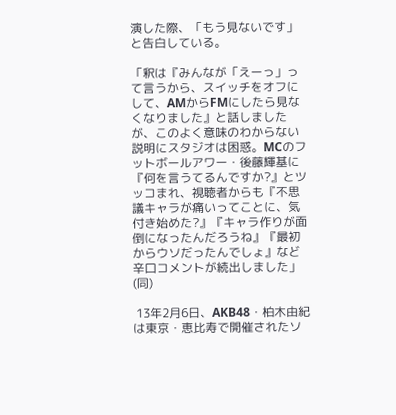演した際、「もう見ないです」と告白している。

「釈は『みんなが「えーっ」って言うから、スイッチをオフにして、AMからFMにしたら見なくなりました』と話しましたが、このよく意味のわからない説明にスタジオは困惑。MCのフットボールアワー・後藤輝基に『何を言うてるんですか?』とツッコまれ、視聴者からも『不思議キャラが痛いってことに、気付き始めた?』『キャラ作りが面倒になったんだろうね』『最初からウソだったんでしょ』など辛口コメントが続出しました」(同)

 13年2月6日、AKB48・柏木由紀は東京・恵比寿で開催されたソ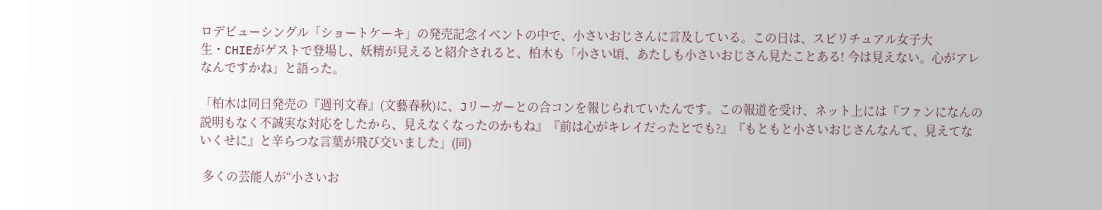ロデビューシングル「ショートケーキ」の発売記念イベントの中で、小さいおじさんに言及している。この日は、スピリチュアル女子大生・CHIEがゲストで登場し、妖精が見えると紹介されると、柏木も「小さい頃、あたしも小さいおじさん見たことある! 今は見えない。心がアレなんですかね」と語った。

「柏木は同日発売の『週刊文春』(文藝春秋)に、Jリーガーとの合コンを報じられていたんです。この報道を受け、ネット上には『ファンになんの説明もなく不誠実な対応をしたから、見えなくなったのかもね』『前は心がキレイだったとでも?』『もともと小さいおじさんなんて、見えてないくせに』と辛らつな言葉が飛び交いました」(同)

 多くの芸能人が“小さいお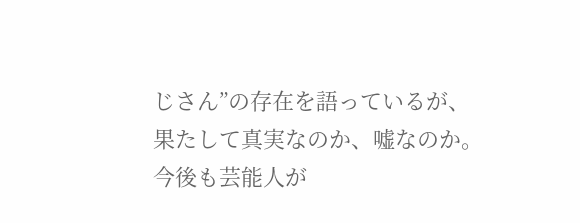じさん”の存在を語っているが、果たして真実なのか、嘘なのか。今後も芸能人が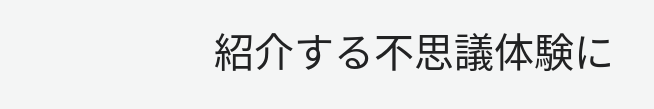紹介する不思議体験に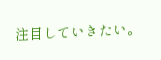注目していきたい。